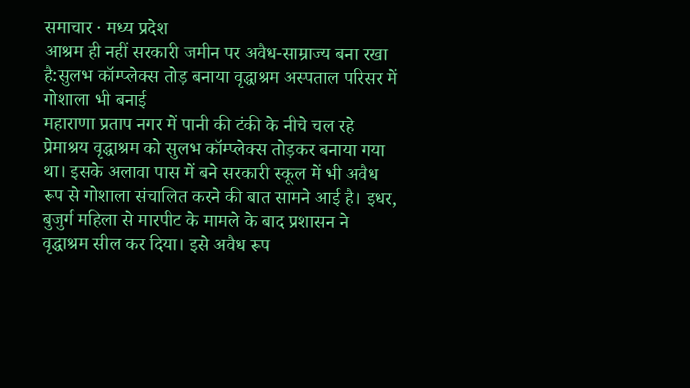समाचार · मध्य प्रदेश
आश्रम ही नहीं सरकारी जमीन पर अवैध-साम्राज्य बना रखा है:सुलभ कॉम्प्लेक्स तोड़ बनाया वृद्धाश्रम अस्पताल परिसर में गोशाला भी बनाई
महाराणा प्रताप नगर में पानी की टंकी के नीचे चल रहे प्रेमाश्रय वृद्धाश्रम को सुलभ कॉम्प्लेक्स तोड़कर बनाया गया था। इसके अलावा पास में बने सरकारी स्कूल में भी अवैध रूप से गोशाला संचालित करने की बात सामने आई है। इधर, बुजुर्ग महिला से मारपीट के मामले के बाद प्रशासन ने वृद्धाश्रम सील कर दिया। इसे अवैध रूप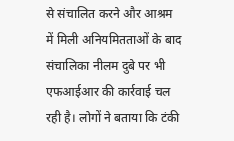से संचालित करने और आश्रम में मिली अनियमितताओं के बाद संचालिका नीलम दुबे पर भी एफआईआर की कार्रवाई चल रही है। लोगों ने बताया कि टंकी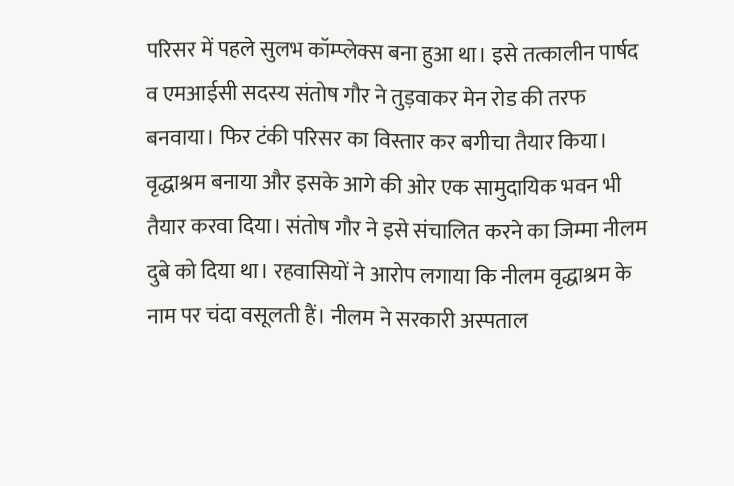परिसर में पहले सुलभ कॉम्प्लेक्स बना हुआ था। इसे तत्कालीन पार्षद व एमआईसी सदस्य संतोष गौर ने तुड़वाकर मेन रोड की तरफ बनवाया। फिर टंकी परिसर का विस्तार कर बगीचा तैयार किया। वृद्धाश्रम बनाया और इसके आगे की ओर एक सामुदायिक भवन भी तैयार करवा दिया। संतोष गौर ने इसे संचालित करने का जिम्मा नीलम दुबे को दिया था। रहवासियों ने आरोप लगाया कि नीलम वृद्धाश्रम के नाम पर चंदा वसूलती हैं। नीलम ने सरकारी अस्पताल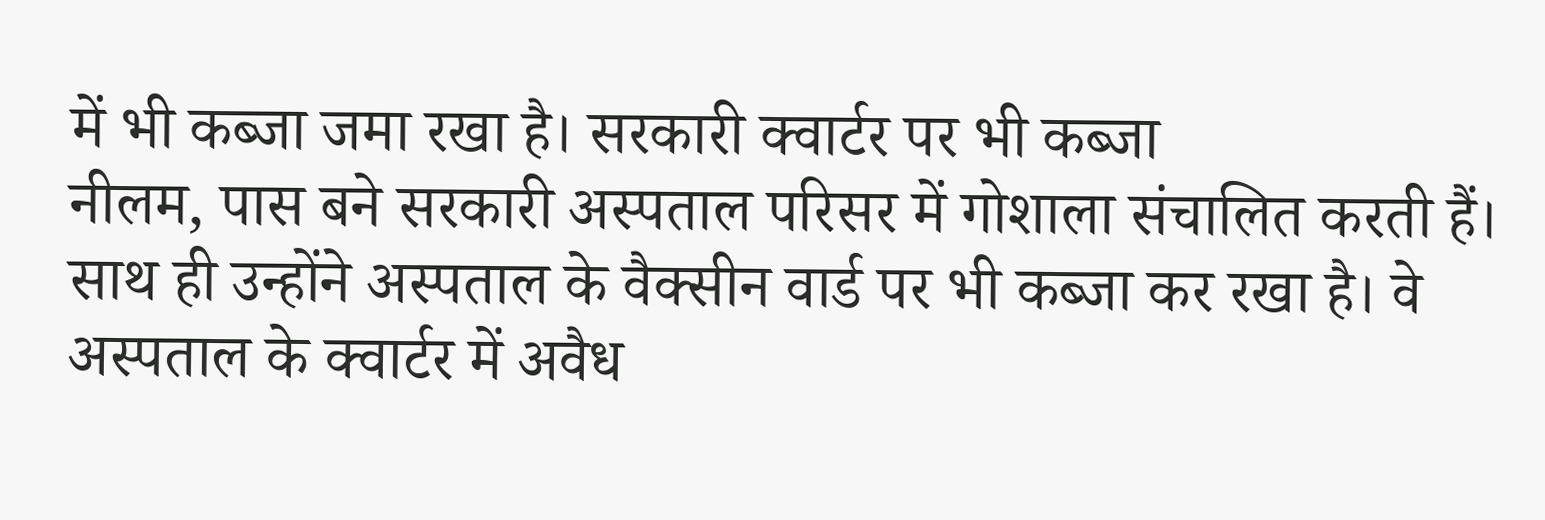में भी कब्जा जमा रखा है। सरकारी क्वार्टर पर भी कब्जा
नीलम, पास बने सरकारी अस्पताल परिसर में गोशाला संचालित करती हैं। साथ ही उन्होंने अस्पताल के वैक्सीन वार्ड पर भी कब्जा कर रखा है। वे अस्पताल के क्वार्टर में अवैध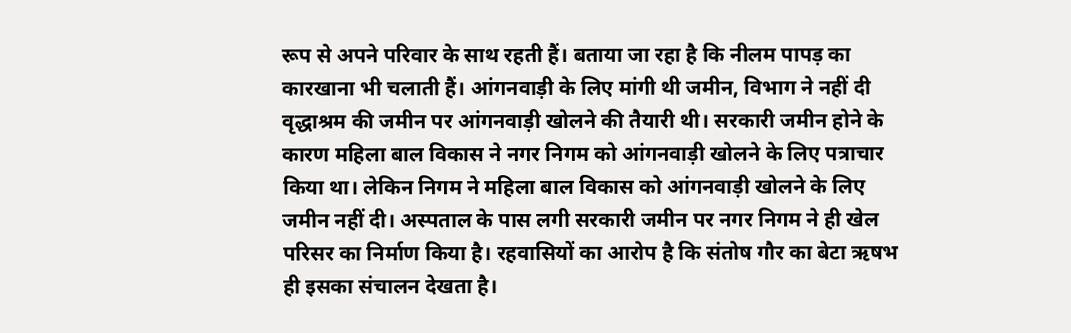रूप से अपने परिवार के साथ रहती हैं। बताया जा रहा है कि नीलम पापड़ का कारखाना भी चलाती हैं। आंगनवाड़ी के लिए मांगी थी जमीन, विभाग ने नहीं दी वृद्धाश्रम की जमीन पर आंगनवाड़ी खोलने की तैयारी थी। सरकारी जमीन होने के कारण महिला बाल विकास ने नगर निगम को आंगनवाड़ी खोलने के लिए पत्राचार किया था। लेकिन निगम ने महिला बाल विकास को आंगनवाड़ी खोलने के लिए जमीन नहीं दी। अस्पताल के पास लगी सरकारी जमीन पर नगर निगम ने ही खेल परिसर का निर्माण किया है। रहवासियों का आरोप है कि संतोष गौर का बेटा ऋषभ ही इसका संचालन देखता है।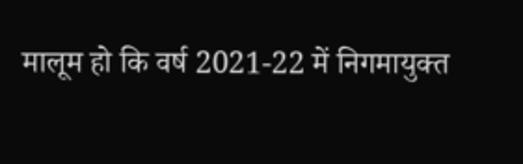मालूम हो कि वर्ष 2021-22 में निगमायुक्त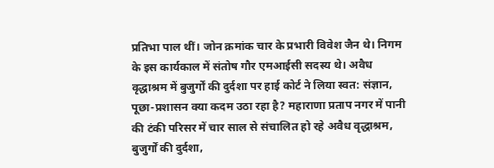प्रतिभा पाल थीं। जोन क्रमांक चार के प्रभारी विवेश जैन थे। निगम के इस कार्यकाल में संतोष गौर एमआईसी सदस्य थे। अवैध वृद्धाश्रम में बुजुर्गों की दुर्दशा पर हाई कोर्ट ने लिया स्वत: संज्ञान, पूछा-प्रशासन क्या कदम उठा रहा है? महाराणा प्रताप नगर में पानी की टंकी परिसर में चार साल से संचालित हो रहे अवैध वृद्धाश्रम, बुजुर्गों की दुर्दशा,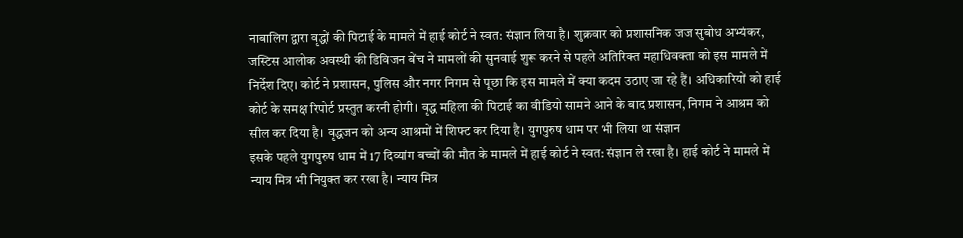नाबालिग द्वारा वृद्धों की पिटाई के मामले में हाई कोर्ट ने स्वत: संज्ञान लिया है। शुक्रवार को प्रशासनिक जज सुबोध अभ्यंकर, जस्टिस आलोक अवस्थी की डिविजन बेंच ने मामलों की सुनवाई शुरू करने से पहले अतिरिक्त महाधिवक्ता को इस मामले में निर्देश दिए। कोर्ट ने प्रशासन, पुलिस और नगर निगम से पूछा कि इस मामले में क्या कदम उठाए जा रहे हैं। अधिकारियों को हाई कोर्ट के समक्ष रिपोर्ट प्रस्तुत करनी होगी। वृद्ध महिला की पिटाई का वीडियो सामने आने के बाद प्रशासन, निगम ने आश्रम को सील कर दिया है। वृद्धजन को अन्य आश्रमों में शिफ्ट कर दिया है। युगपुरुष धाम पर भी लिया था संज्ञान
इसके पहले युगपुरुष धाम में 17 दिव्यांग बच्चों की मौत के मामले में हाई कोर्ट ने स्वत: संज्ञान ले रखा है। हाई कोर्ट ने मामले में न्याय मित्र भी नियुक्त कर रखा है। न्याय मित्र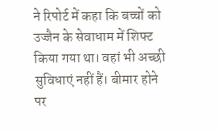ने रिपोर्ट में कहा कि बच्चों को उज्जैन के सेवाधाम में शिफ्ट किया गया था। वहां भी अच्छी सुविधाएं नहीं हैं। बीमार होने पर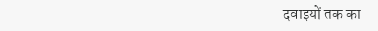दवाइयों तक का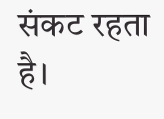संकट रहता है।